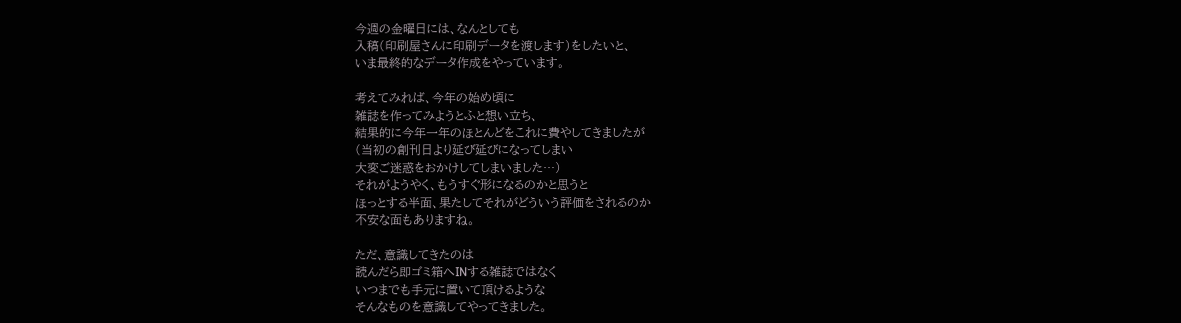今週の金曜日には、なんとしても
入稿(印刷屋さんに印刷データを渡します)をしたいと、
いま最終的なデータ作成をやっています。

考えてみれば、今年の始め頃に
雑誌を作ってみようとふと想い立ち、
結果的に今年一年のほとんどをこれに費やしてきましたが
(当初の創刊日より延び延びになってしまい
大変ご迷惑をおかけしてしまいました…)
それがようやく、もうすぐ形になるのかと思うと
ほっとする半面、果たしてそれがどういう評価をされるのか
不安な面もありますね。

ただ、意識してきたのは
読んだら即ゴミ箱へINする雑誌ではなく
いつまでも手元に置いて頂けるような
そんなものを意識してやってきました。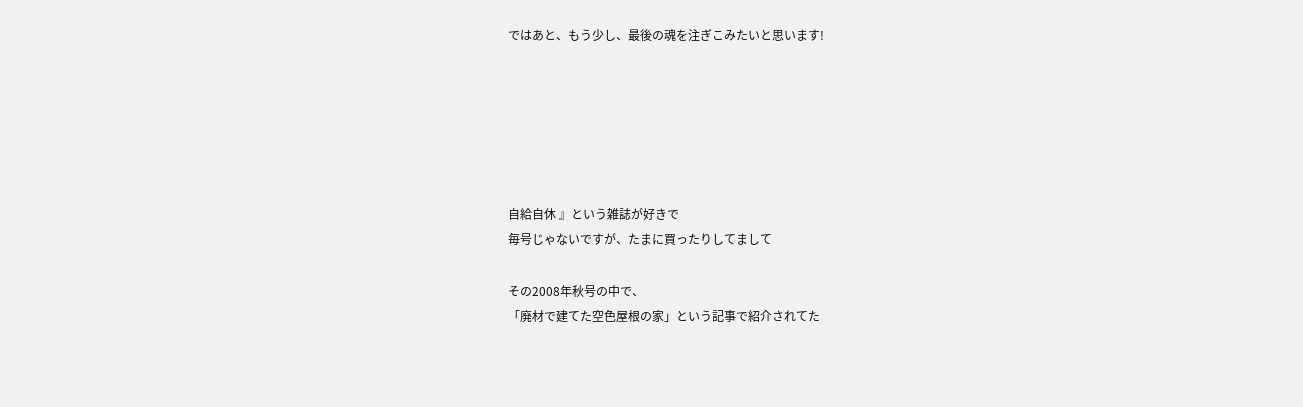ではあと、もう少し、最後の魂を注ぎこみたいと思います!






自給自休 』という雑誌が好きで
毎号じゃないですが、たまに買ったりしてまして

その2008年秋号の中で、
「廃材で建てた空色屋根の家」という記事で紹介されてた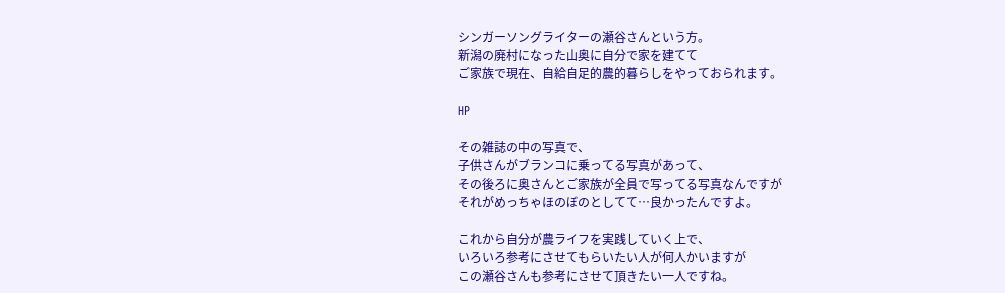シンガーソングライターの瀬谷さんという方。
新潟の廃村になった山奥に自分で家を建てて
ご家族で現在、自給自足的農的暮らしをやっておられます。

HP

その雑誌の中の写真で、
子供さんがブランコに乗ってる写真があって、
その後ろに奥さんとご家族が全員で写ってる写真なんですが
それがめっちゃほのぼのとしてて…良かったんですよ。

これから自分が農ライフを実践していく上で、
いろいろ参考にさせてもらいたい人が何人かいますが
この瀬谷さんも参考にさせて頂きたい一人ですね。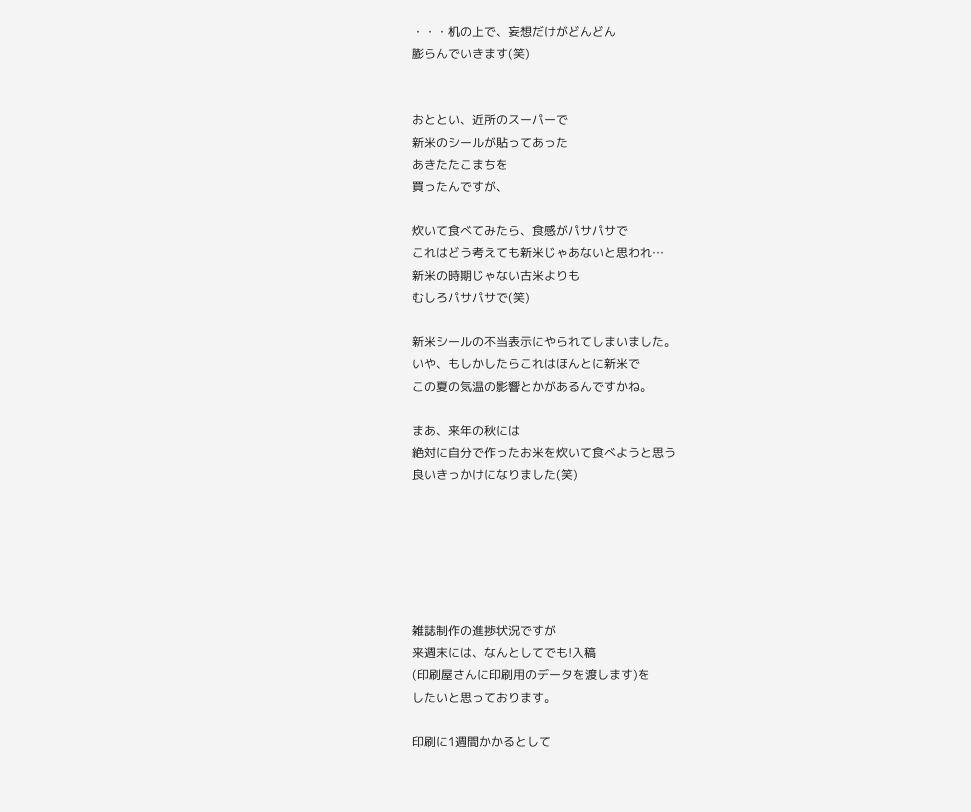・・・机の上で、妄想だけがどんどん
膨らんでいきます(笑)


おととい、近所のスーパーで
新米のシールが貼ってあった
あきたたこまちを
買ったんですが、

炊いて食べてみたら、食感がパサパサで
これはどう考えても新米じゃあないと思われ…
新米の時期じゃない古米よりも
むしろパサパサで(笑)

新米シールの不当表示にやられてしまいました。
いや、もしかしたらこれはほんとに新米で
この夏の気温の影響とかがあるんですかね。

まあ、来年の秋には
絶対に自分で作ったお米を炊いて食べようと思う
良いきっかけになりました(笑)






雑誌制作の進捗状況ですが
来週末には、なんとしてでも!入稿
(印刷屋さんに印刷用のデータを渡します)を
したいと思っております。

印刷に1週間かかるとして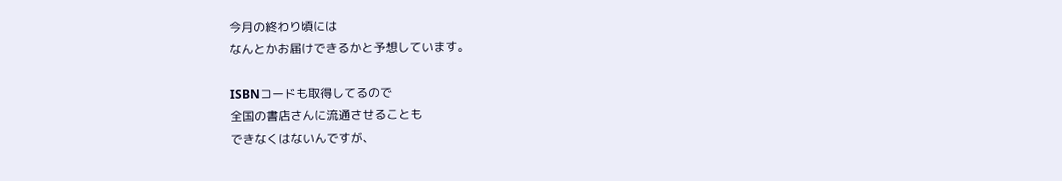今月の終わり頃には
なんとかお届けできるかと予想しています。

ISBNコードも取得してるので
全国の書店さんに流通させることも
できなくはないんですが、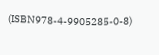(ISBN978-4-9905285-0-8)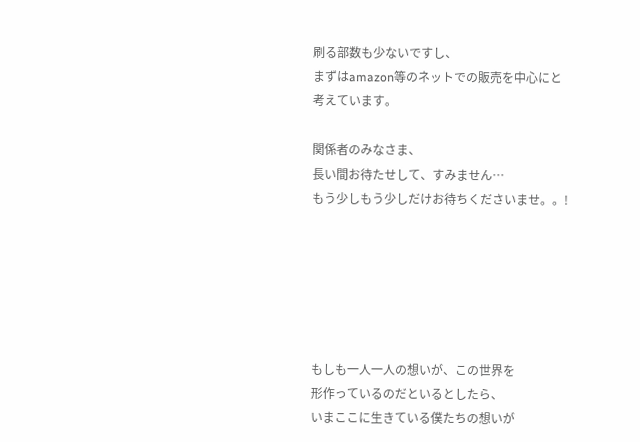刷る部数も少ないですし、
まずはamazon等のネットでの販売を中心にと
考えています。

関係者のみなさま、
長い間お待たせして、すみません…
もう少しもう少しだけお待ちくださいませ。。!






もしも一人一人の想いが、この世界を
形作っているのだといるとしたら、
いまここに生きている僕たちの想いが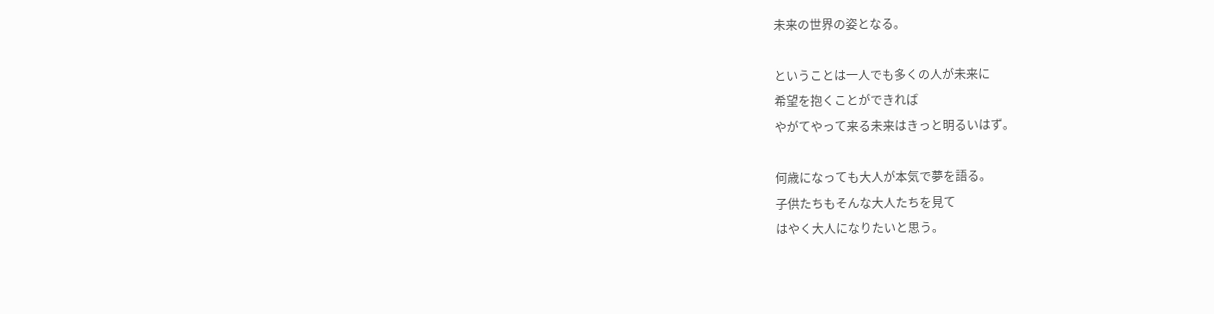未来の世界の姿となる。

ということは一人でも多くの人が未来に
希望を抱くことができれば
やがてやって来る未来はきっと明るいはず。

何歳になっても大人が本気で夢を語る。
子供たちもそんな大人たちを見て
はやく大人になりたいと思う。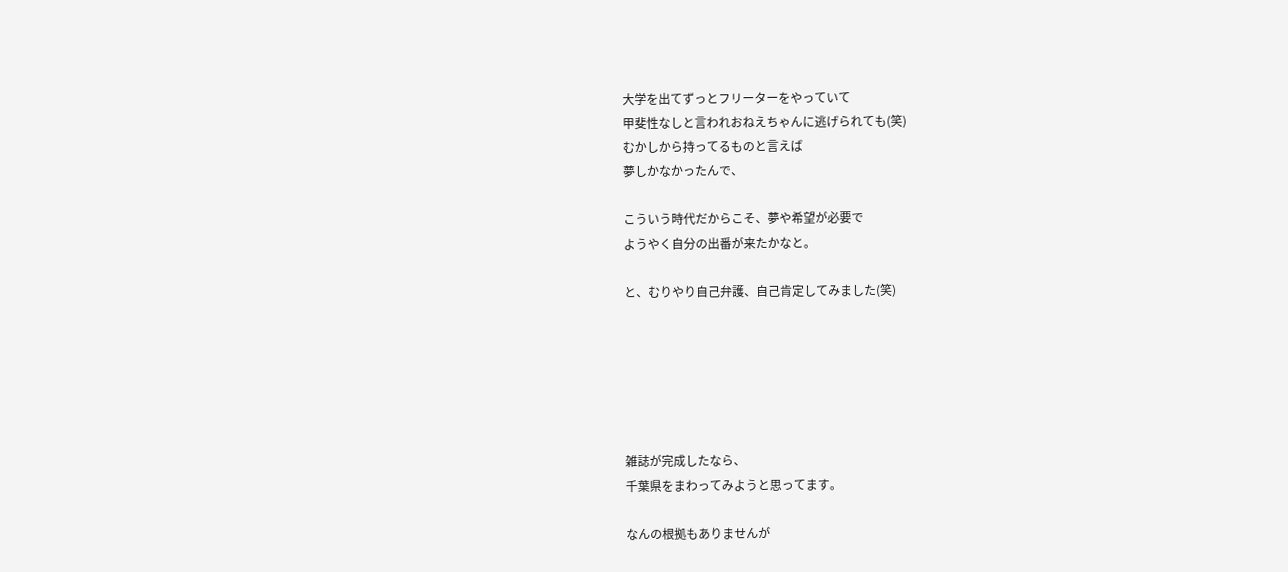大学を出てずっとフリーターをやっていて
甲斐性なしと言われおねえちゃんに逃げられても(笑)
むかしから持ってるものと言えば
夢しかなかったんで、

こういう時代だからこそ、夢や希望が必要で
ようやく自分の出番が来たかなと。

と、むりやり自己弁護、自己肯定してみました(笑)






雑誌が完成したなら、
千葉県をまわってみようと思ってます。

なんの根拠もありませんが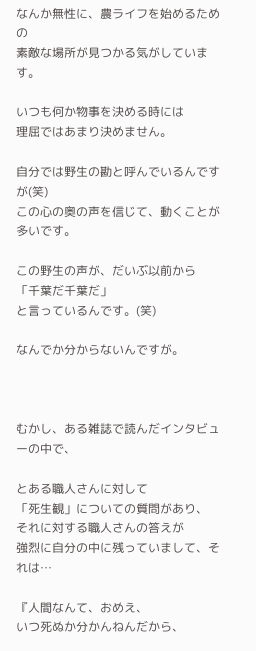なんか無性に、農ライフを始めるための
素敵な場所が見つかる気がしています。

いつも何か物事を決める時には
理屈ではあまり決めません。

自分では野生の勘と呼んでいるんですが(笑)
この心の奥の声を信じて、動くことが多いです。

この野生の声が、だいぶ以前から
「千葉だ千葉だ」
と言っているんです。(笑)

なんでか分からないんですが。



むかし、ある雑誌で読んだインタビューの中で、

とある職人さんに対して
「死生観」についての質問があり、
それに対する職人さんの答えが
強烈に自分の中に残っていまして、それは…

『人間なんて、おめえ、
いつ死ぬか分かんねんだから、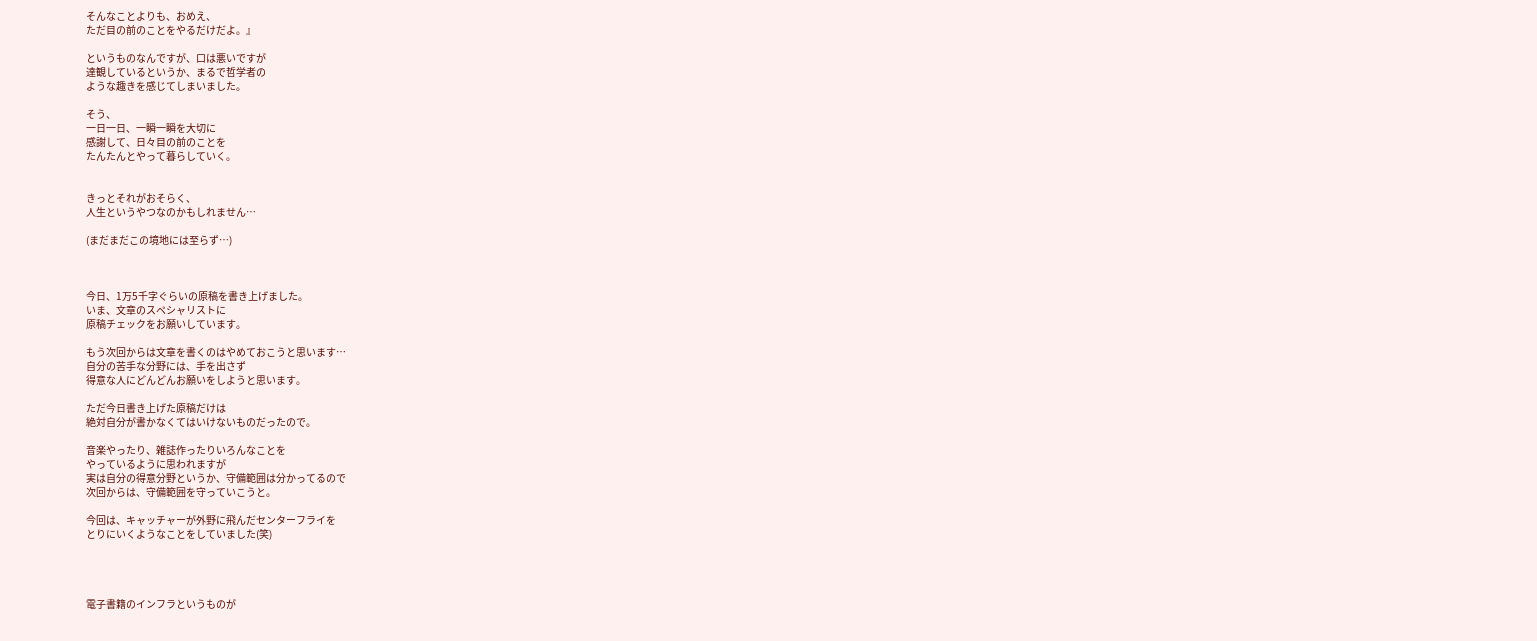そんなことよりも、おめえ、
ただ目の前のことをやるだけだよ。』

というものなんですが、口は悪いですが
達観しているというか、まるで哲学者の
ような趣きを感じてしまいました。

そう、
一日一日、一瞬一瞬を大切に
感謝して、日々目の前のことを
たんたんとやって暮らしていく。


きっとそれがおそらく、
人生というやつなのかもしれません…

(まだまだこの境地には至らず…)



今日、1万5千字ぐらいの原稿を書き上げました。
いま、文章のスペシャリストに
原稿チェックをお願いしています。

もう次回からは文章を書くのはやめておこうと思います…
自分の苦手な分野には、手を出さず
得意な人にどんどんお願いをしようと思います。

ただ今日書き上げた原稿だけは
絶対自分が書かなくてはいけないものだったので。

音楽やったり、雑誌作ったりいろんなことを
やっているように思われますが
実は自分の得意分野というか、守備範囲は分かってるので
次回からは、守備範囲を守っていこうと。

今回は、キャッチャーが外野に飛んだセンターフライを
とりにいくようなことをしていました(笑)




電子書籍のインフラというものが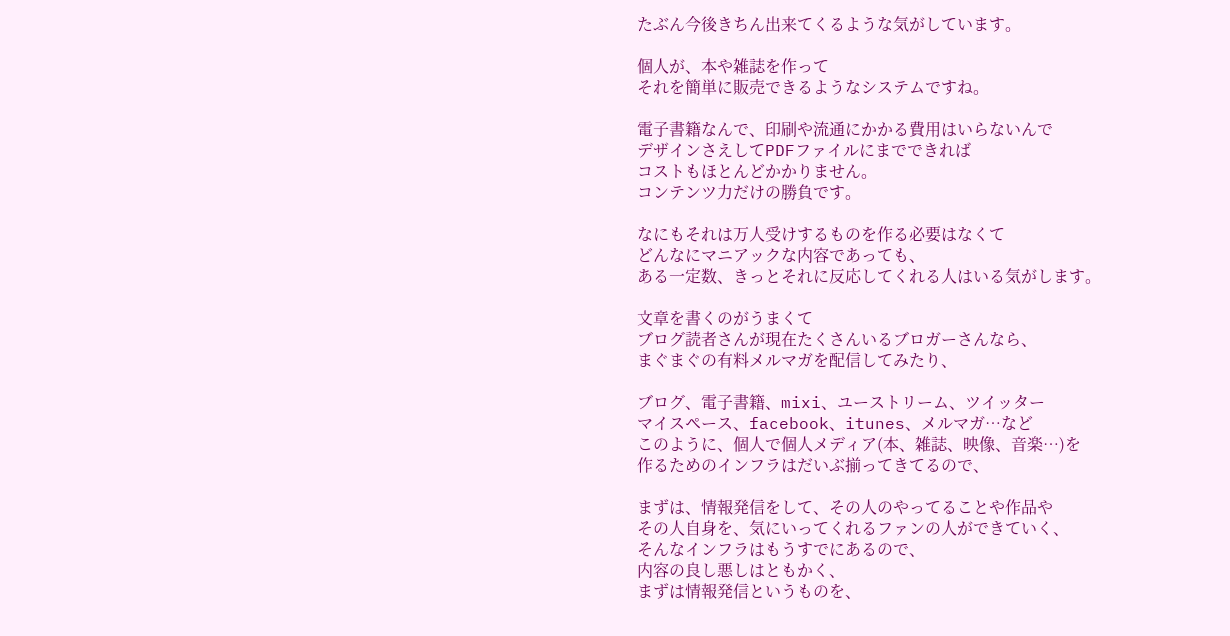たぶん今後きちん出来てくるような気がしています。

個人が、本や雑誌を作って
それを簡単に販売できるようなシステムですね。

電子書籍なんで、印刷や流通にかかる費用はいらないんで
デザインさえしてPDFファイルにまでできれば
コストもほとんどかかりません。
コンテンツ力だけの勝負です。

なにもそれは万人受けするものを作る必要はなくて
どんなにマニアックな内容であっても、
ある一定数、きっとそれに反応してくれる人はいる気がします。

文章を書くのがうまくて
ブログ読者さんが現在たくさんいるブロガーさんなら、
まぐまぐの有料メルマガを配信してみたり、

ブログ、電子書籍、mixi、ユーストリーム、ツイッター
マイスペース、facebook、itunes、メルマガ…など
このように、個人で個人メディア(本、雑誌、映像、音楽…)を
作るためのインフラはだいぶ揃ってきてるので、

まずは、情報発信をして、その人のやってることや作品や
その人自身を、気にいってくれるファンの人ができていく、
そんなインフラはもうすでにあるので、
内容の良し悪しはともかく、
まずは情報発信というものを、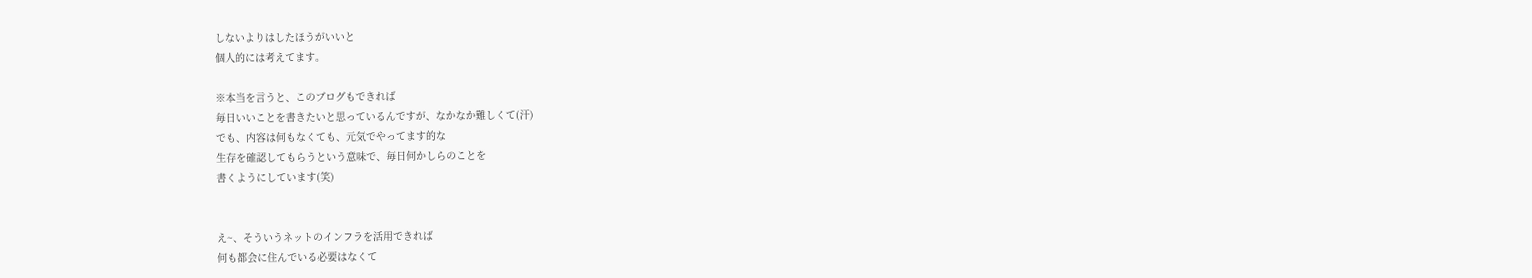しないよりはしたほうがいいと
個人的には考えてます。

※本当を言うと、このブログもできれば
毎日いいことを書きたいと思っているんですが、なかなか難しくて(汗)
でも、内容は何もなくても、元気でやってます的な
生存を確認してもらうという意味で、毎日何かしらのことを
書くようにしています(笑)


え~、そういうネットのインフラを活用できれば
何も都会に住んでいる必要はなくて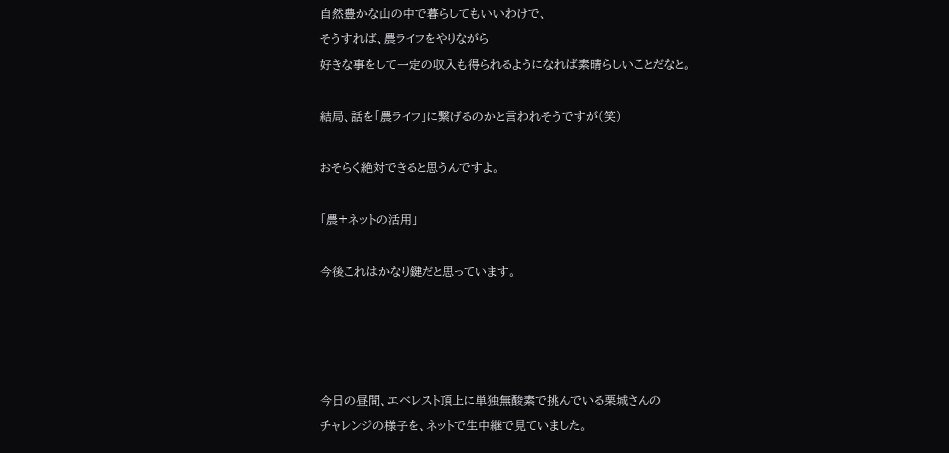自然豊かな山の中で暮らしてもいいわけで、
そうすれば、農ライフをやりながら
好きな事をして一定の収入も得られるようになれば素晴らしいことだなと。

結局、話を「農ライフ」に繋げるのかと言われそうですが(笑)

おそらく絶対できると思うんですよ。

「農+ネットの活用」

今後これはかなり鍵だと思っています。




今日の昼間、エベレスト頂上に単独無酸素で挑んでいる栗城さんの
チャレンジの様子を、ネットで生中継で見ていました。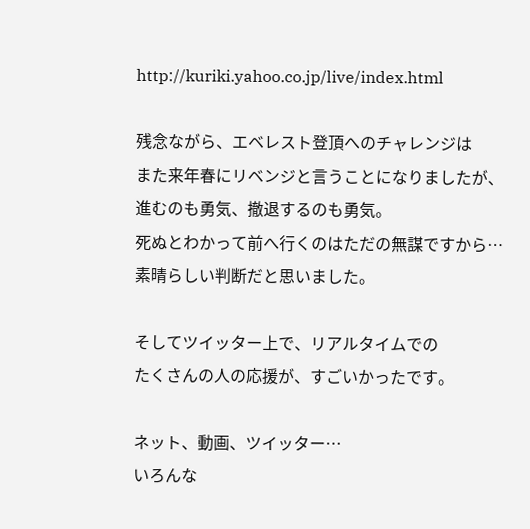http://kuriki.yahoo.co.jp/live/index.html

残念ながら、エベレスト登頂へのチャレンジは
また来年春にリベンジと言うことになりましたが、
進むのも勇気、撤退するのも勇気。
死ぬとわかって前へ行くのはただの無謀ですから…
素晴らしい判断だと思いました。

そしてツイッター上で、リアルタイムでの
たくさんの人の応援が、すごいかったです。

ネット、動画、ツイッター…
いろんな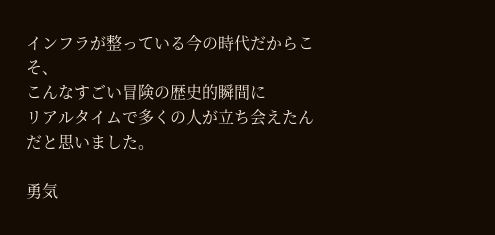インフラが整っている今の時代だからこそ、
こんなすごい冒険の歴史的瞬間に
リアルタイムで多くの人が立ち会えたんだと思いました。

勇気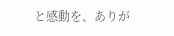と感動を、ありが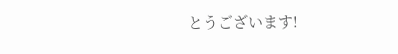とうございます!